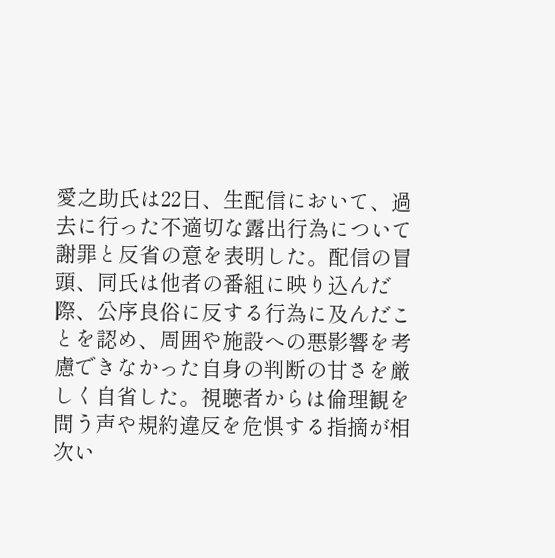愛之助氏は22日、生配信において、過去に行った不適切な露出行為について謝罪と反省の意を表明した。配信の冒頭、同氏は他者の番組に映り込んだ際、公序良俗に反する行為に及んだことを認め、周囲や施設への悪影響を考慮できなかった自身の判断の甘さを厳しく自省した。視聴者からは倫理観を問う声や規約違反を危惧する指摘が相次い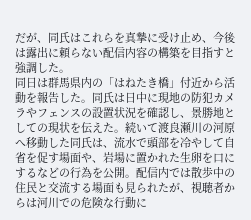だが、同氏はこれらを真摯に受け止め、今後は露出に頼らない配信内容の構築を目指すと強調した。
同日は群馬県内の「はねたき橋」付近から活動を報告した。同氏は日中に現地の防犯カメラやフェンスの設置状況を確認し、景勝地としての現状を伝えた。続いて渡良瀬川の河原へ移動した同氏は、流水で頭部を冷やして自省を促す場面や、岩場に置かれた生卵を口にするなどの行為を公開。配信内では散歩中の住民と交流する場面も見られたが、視聴者からは河川での危険な行動に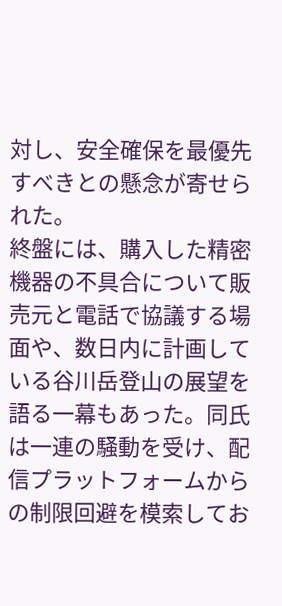対し、安全確保を最優先すべきとの懸念が寄せられた。
終盤には、購入した精密機器の不具合について販売元と電話で協議する場面や、数日内に計画している谷川岳登山の展望を語る一幕もあった。同氏は一連の騒動を受け、配信プラットフォームからの制限回避を模索してお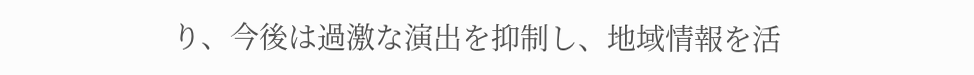り、今後は過激な演出を抑制し、地域情報を活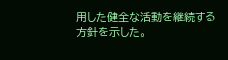用した健全な活動を継続する方針を示した。